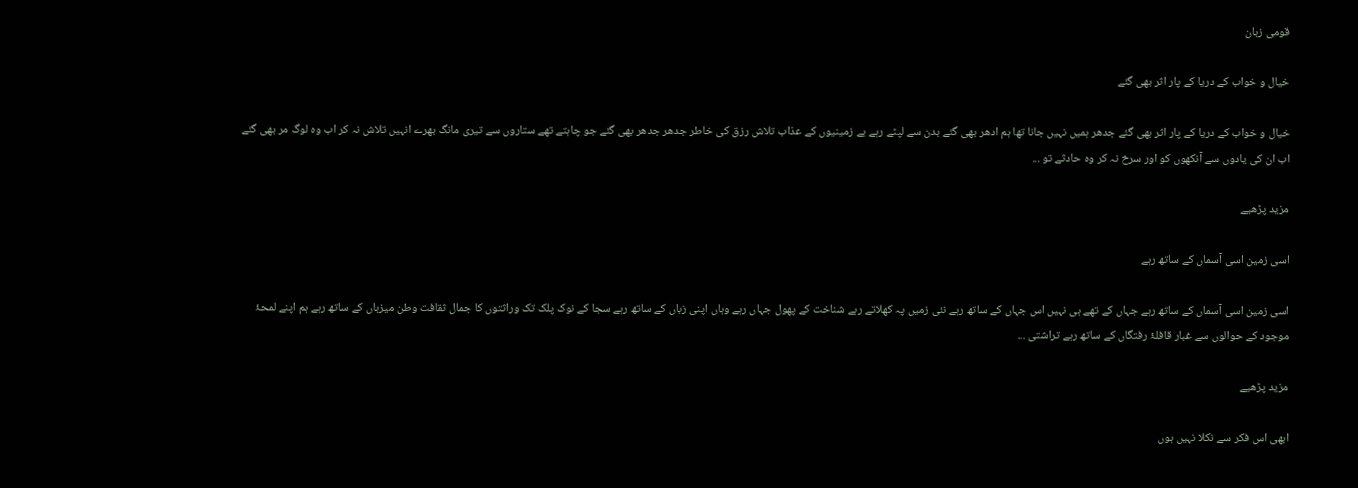قومی زبان

خیال و خواب کے دریا کے پار اثر بھی گئے

خیال و خواب کے دریا کے پار اثر بھی گئے جدھر ہمیں نہیں جانا تھا ہم ادھر بھی گئے بدن سے لپٹے رہے بے زمینیوں کے عذاب تلاش رزق کی خاطر جدھر جدھر بھی گئے جو چاہتے تھے ستاروں سے تیری مانگ بھرے انہیں تلاش نہ کر اب وہ لوگ مر بھی گئے اب ان کی یادوں سے آنکھوں کو اور سرخ نہ کر وہ حادثے تو ...

مزید پڑھیے

اسی زمین اسی آسماں کے ساتھ رہے

اسی زمین اسی آسماں کے ساتھ رہے جہاں کے تھے ہی نہیں اس جہاں کے ساتھ رہے نئی زمیں پہ کھلاتے رہے شناخت کے پھول جہاں رہے وہاں اپنی زباں کے ساتھ رہے سجا کے نوک پلک تک وراثتوں کا جمال ثقافت وطن میزباں کے ساتھ رہے ہم اپنے لمحۂ موجود کے حوالوں سے غبار قافلۂ رفتگاں کے ساتھ رہے تراشتی ...

مزید پڑھیے

ابھی اس فکر سے نکلا نہیں ہوں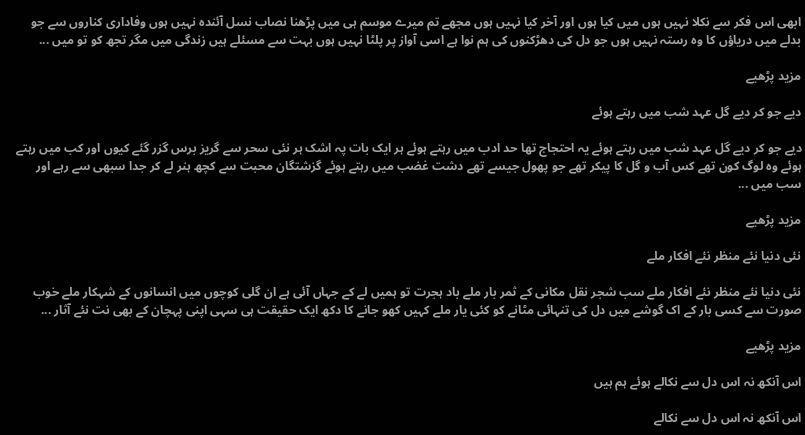ابھی اس فکر سے نکلا نہیں ہوں میں کیا ہوں اور آخر کیا نہیں ہوں مجھے تم میرے موسم ہی میں پڑھنا نصاب نسل آئندہ نہیں ہوں وفاداری کناروں سے جو بدلے میں دریاؤں کا وہ رستہ نہیں ہوں جو دل کی دھڑکنوں کی ہم نوا ہے اسی آواز پر پلٹا نہیں ہوں بہت سے مسئلے ہیں زندگی میں مگر تجھ کو تو میں ...

مزید پڑھیے

دیے جو کر دیے گل عہد شب میں رہتے ہوئے

دیے جو کر دیے گل عہد شب میں رہتے ہوئے یہ احتجاج تھا حد ادب میں رہتے ہوئے ہر ایک بات پہ اشک ہر نئی سحر سے گریز برس گزر گئے کیوں اور کب میں رہتے ہوئے وہ لوگ کون تھے کس آب و گل کا پیکر تھے جو پھول جیسے تھے دشت غضب میں رہتے ہوئے گزشتگان محبت سے کچھ ہنر لے کر جدا سبھی سے رہے اور سب میں ...

مزید پڑھیے

نئی دنیا نئے منظر نئے افکار ملے

نئی دنیا نئے منظر نئے افکار ملے سب شجر نقل مکانی کے ثمر بار ملے باد ہجرت تو ہمیں لے کے جہاں آئی ہے ان گلی کوچوں میں انسانوں کے شہکار ملے خوب صورت سے کسی بار کے اک گوشے میں دل کی تنہائی مٹانے کو کئی یار ملے کہیں کھو جانے کا دکھ ایک حقیقت ہی سہی اپنی پہچان کے بھی نت نئے آثار ...

مزید پڑھیے

اس آنکھ نہ اس دل سے نکالے ہوئے ہم ہیں

اس آنکھ نہ اس دل سے نکالے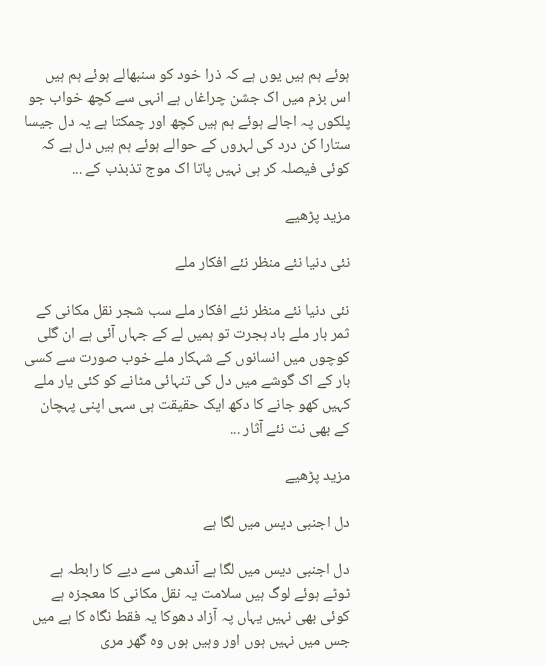ہوئے ہم ہیں یوں ہے کہ ذرا خود کو سنبھالے ہوئے ہم ہیں اس بزم میں اک جشن چراغاں ہے انہی سے کچھ خواب جو پلکوں پہ اجالے ہوئے ہم ہیں کچھ اور چمکتا ہے یہ دل جیسا ستارا کن درد کی لہروں کے حوالے ہوئے ہم ہیں دل ہے کہ کوئی فیصلہ کر ہی نہیں پاتا اک موج تذبذب کے ...

مزید پڑھیے

نئی دنیا نئے منظر نئے افکار ملے

نئی دنیا نئے منظر نئے افکار ملے سب شجر نقل مکانی کے ثمر بار ملے باد ہجرت تو ہمیں لے کے جہاں آئی ہے ان گلی کوچوں میں انسانوں کے شہکار ملے خوب صورت سے کسی بار کے اک گوشے میں دل کی تنہائی مٹانے کو کئی یار ملے کہیں کھو جانے کا دکھ ایک حقیقت ہی سہی اپنی پہچان کے بھی نت نئے آثار ...

مزید پڑھیے

دل اجنبی دیس میں لگا ہے

دل اجنبی دیس میں لگا ہے آندھی سے دیے کا رابطہ ہے ٹوٹے ہوئے لوگ ہیں سلامت یہ نقل مکانی کا معجزہ ہے کوئی بھی نہیں یہاں پہ آزاد دھوکا یہ فقط نگاہ کا ہے میں جس میں نہیں ہوں اور وہیں ہوں وہ گھر مری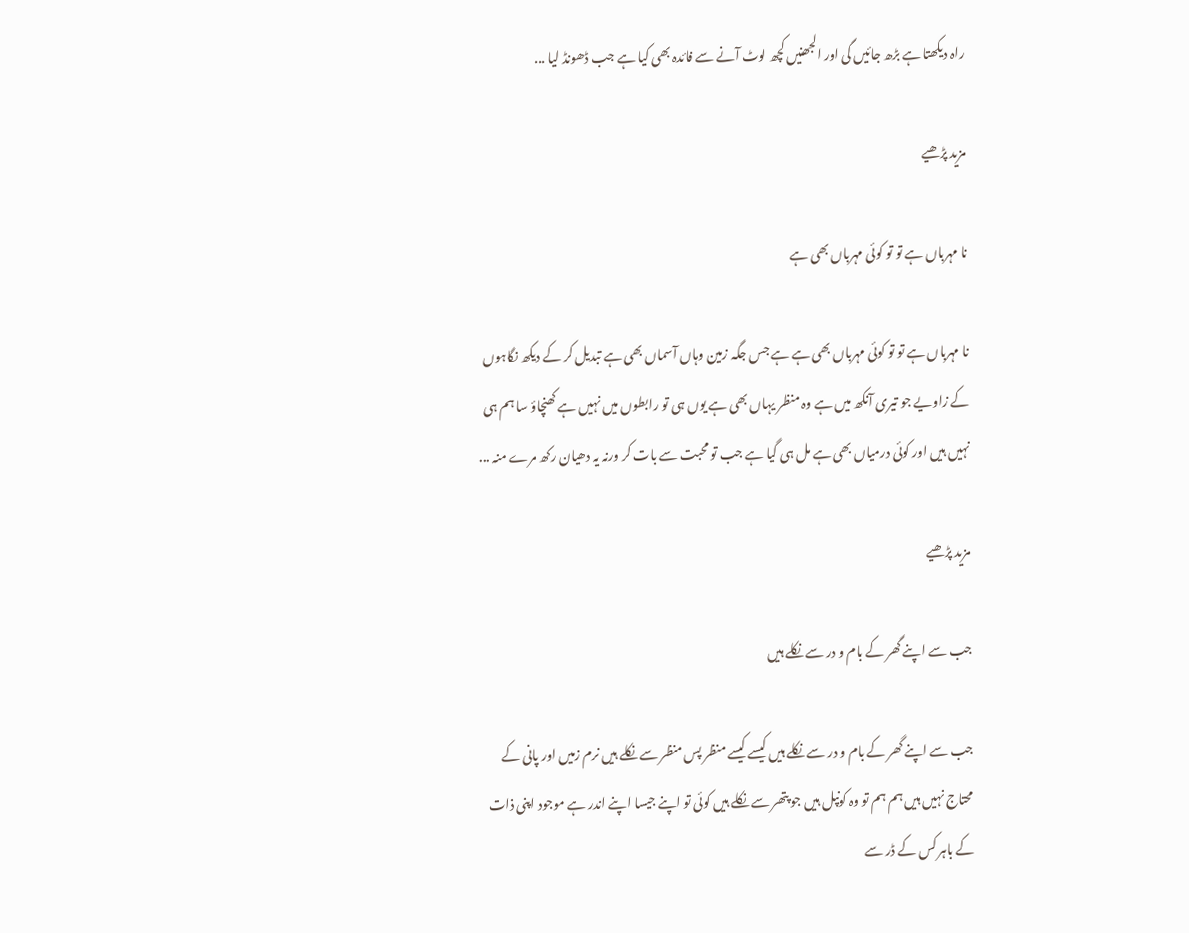راہ دیکھتا ہے بڑھ جائیں گی اور الجھنیں کچھ لوٹ آنے سے فائدہ بھی کیا ہے جب ڈھونڈ لیا ...

مزید پڑھیے

نا مہرباں ہے تو تو کوئی مہرباں بھی ہے

نا مہرباں ہے تو تو کوئی مہرباں بھی ہے ہے جس جگہ زمین وہاں آسماں بھی ہے تبدیل کر کے دیکھ نگاہوں کے زاویے جو تیری آنکھ میں ہے وہ منظر یہاں بھی ہے یوں ہی تو رابطوں میں نہیں ہے کھنچاؤ سا ہم ہی نہیں ہیں اور کوئی درمیاں بھی ہے مل ہی گیا ہے جب تو محبت سے بات کر ورنہ یہ دھیان رکھ مرے منہ ...

مزید پڑھیے

جب سے اپنے گھر کے بام و در سے نکلے ہیں

جب سے اپنے گھر کے بام و در سے نکلے ہیں کیسے کیسے منظر پس منظر سے نکلے ہیں نرم زمیں اور پانی کے محتاج نہیں ہیں ہم ہم تو وہ کونپل ہیں جو پتھر سے نکلے ہیں کوئی تو اپنے جیسا اپنے اندر ہے موجود اپنی ذات کے باہر کس کے ڈر سے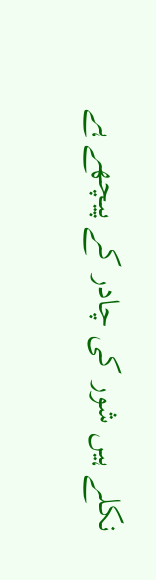نکلے ہیں شور کی چادر کے پیچھے ہے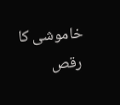خاموشی کا رقص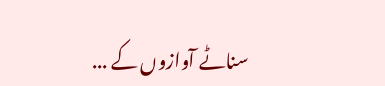سناٹے آوازوں کے ...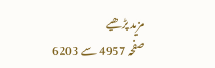مزید پڑھیے
صفحہ 4957 سے 6203